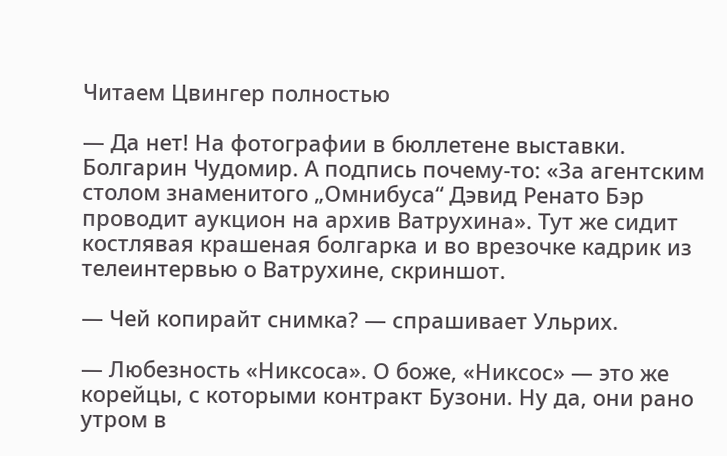Читаем Цвингер полностью

— Да нет! На фотографии в бюллетене выставки. Болгарин Чудомир. А подпись почему-то: «За агентским столом знаменитого „Омнибуса“ Дэвид Ренато Бэр проводит аукцион на архив Ватрухина». Тут же сидит костлявая крашеная болгарка и во врезочке кадрик из телеинтервью о Ватрухине, скриншот.

— Чей копирайт снимка? — спрашивает Ульрих.

— Любезность «Никсоса». О боже, «Никсос» — это же корейцы, с которыми контракт Бузони. Ну да, они рано утром в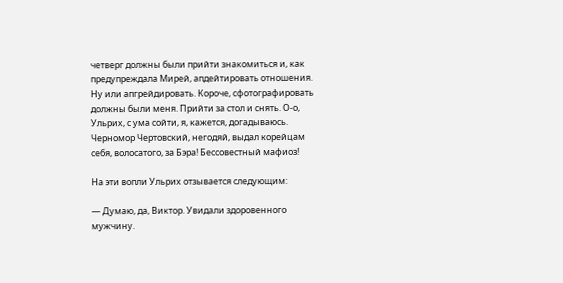четверг должны были прийти знакомиться и, как предупреждала Мирей, апдейтировать отношения. Ну или апгрейдировать. Короче, сфотографировать должны были меня. Прийти за стол и снять. О-о, Ульрих, с ума сойти, я, кажется, догадываюсь. Черномор Чертовский, негодяй, выдал корейцам себя, волосатого, за Бэра! Бессовестный мафиоз!

На эти вопли Ульрих отзывается следующим:

— Думаю, да, Виктор. Увидали здоровенного мужчину.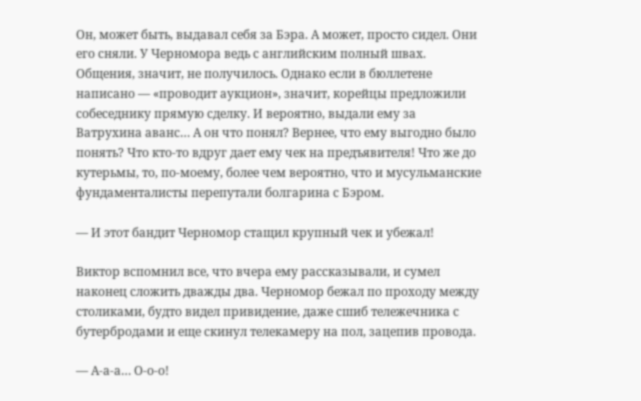Он, может быть, выдавал себя за Бэра. А может, просто сидел. Они его сняли. У Черномора ведь с английским полный швах. Общения, значит, не получилось. Однако если в бюллетене написано — «проводит аукцион», значит, корейцы предложили собеседнику прямую сделку. И вероятно, выдали ему за Ватрухина аванс… А он что понял? Вернее, что ему выгодно было понять? Что кто-то вдруг дает ему чек на предъявителя! Что же до кутерьмы, то, по-моему, более чем вероятно, что и мусульманские фундаменталисты перепутали болгарина с Бэром.

— И этот бандит Черномор стащил крупный чек и убежал!

Виктор вспомнил все, что вчера ему рассказывали, и сумел наконец сложить дважды два. Черномор бежал по проходу между столиками, будто видел привидение, даже сшиб тележечника с бутербродами и еще скинул телекамеру на пол, зацепив провода.

— А-а-а… О-о-о!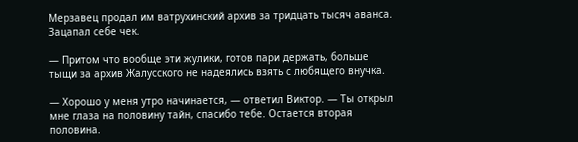Мерзавец продал им ватрухинский архив за тридцать тысяч аванса. Зацапал себе чек.

— Притом что вообще эти жулики, готов пари держать, больше тыщи за архив Жалусского не надеялись взять с любящего внучка.

— Хорошо у меня утро начинается, — ответил Виктор. — Ты открыл мне глаза на половину тайн, спасибо тебе. Остается вторая половина.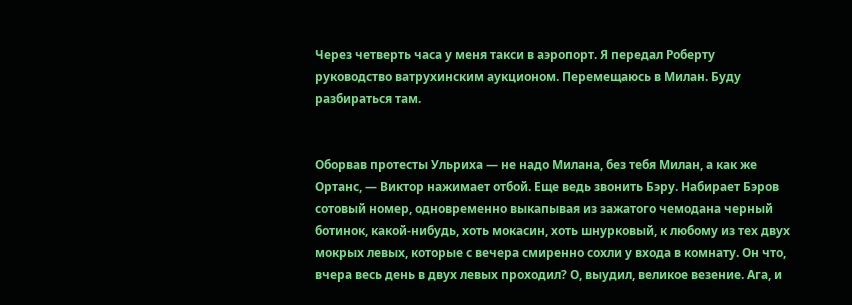Через четверть часа у меня такси в аэропорт. Я передал Роберту руководство ватрухинским аукционом. Перемещаюсь в Милан. Буду разбираться там.


Оборвав протесты Ульриха — не надо Милана, без тебя Милан, а как же Ортанс, — Виктор нажимает отбой. Еще ведь звонить Бэру. Набирает Бэров сотовый номер, одновременно выкапывая из зажатого чемодана черный ботинок, какой-нибудь, хоть мокасин, хоть шнурковый, к любому из тех двух мокрых левых, которые с вечера смиренно сохли у входа в комнату. Он что, вчера весь день в двух левых проходил? О, выудил, великое везение. Ага, и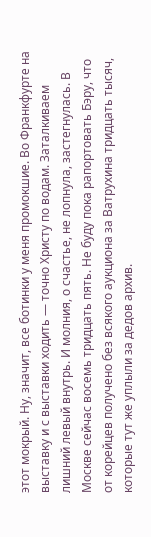этот мокрый. Ну, значит, все ботинки у меня промокшие. Во Франкфурте на выставку и с выставки ходить — точно Христу по водам. Заталкиваем лишний левый внутрь. И молния, о счастье, не лопнула, застегнулась. В Москве сейчас восемь тридцать пять. Не буду пока рапортовать Бэру, что от корейцев получено без всякого аукциона за Ватрухина тридцать тысяч, которые тут же уплыли за дедов архив.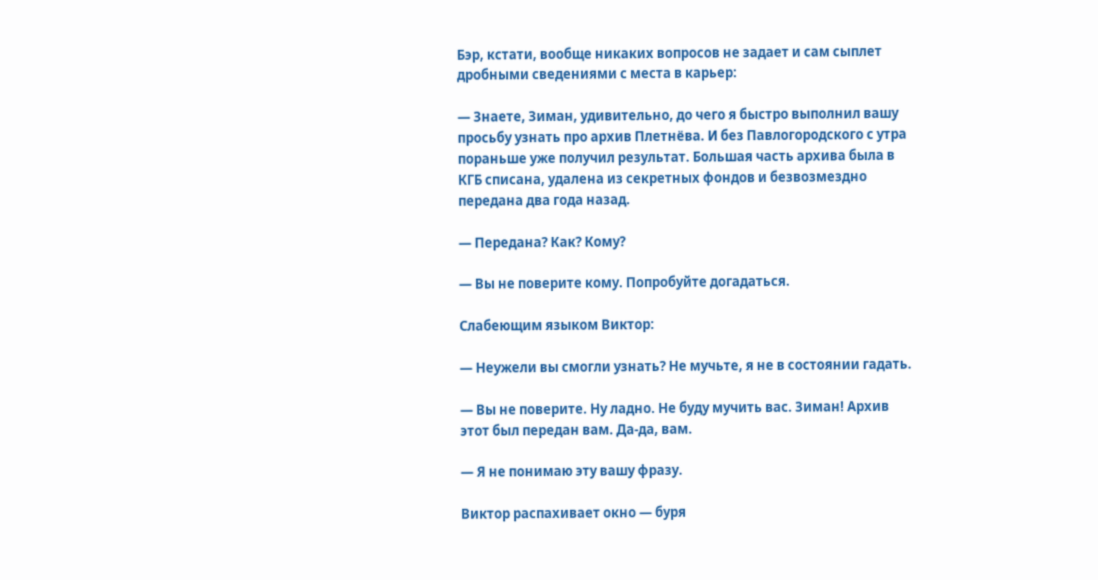Бэр, кстати, вообще никаких вопросов не задает и сам сыплет дробными сведениями с места в карьер:

— Знаете, Зиман, удивительно, до чего я быстро выполнил вашу просьбу узнать про архив Плетнёва. И без Павлогородского с утра пораньше уже получил результат. Большая часть архива была в КГБ списана, удалена из секретных фондов и безвозмездно передана два года назад.

— Передана? Как? Кому?

— Вы не поверите кому. Попробуйте догадаться.

Слабеющим языком Виктор:

— Неужели вы смогли узнать? Не мучьте, я не в состоянии гадать.

— Вы не поверите. Ну ладно. Не буду мучить вас. Зиман! Архив этот был передан вам. Да-да, вам.

— Я не понимаю эту вашу фразу.

Виктор распахивает окно — буря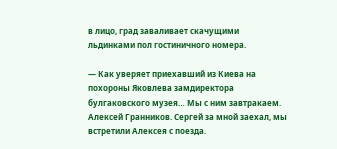в лицо, град заваливает скачущими льдинками пол гостиничного номера.

— Как уверяет приехавший из Киева на похороны Яковлева замдиректора булгаковского музея… Мы с ним завтракаем. Алексей Гранников. Сергей за мной заехал, мы встретили Алексея с поезда.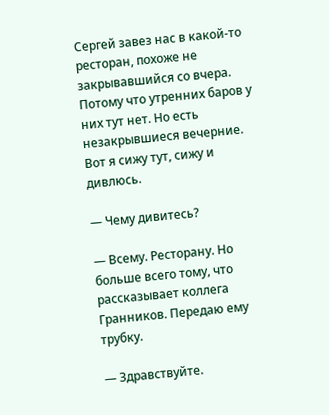Сергей завез нас в какой-то ресторан, похоже не закрывавшийся со вчера. Потому что утренних баров у них тут нет. Но есть незакрывшиеся вечерние. Вот я сижу тут, сижу и дивлюсь.

— Чему дивитесь?

— Всему. Ресторану. Но больше всего тому, что рассказывает коллега Гранников. Передаю ему трубку.

— Здравствуйте.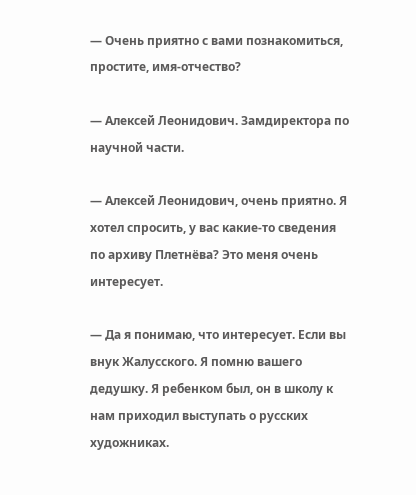— Очень приятно с вами познакомиться, простите, имя-отчество?

— Алексей Леонидович. Замдиректора по научной части.

— Алексей Леонидович, очень приятно. Я хотел спросить, у вас какие-то сведения по архиву Плетнёва? Это меня очень интересует.

— Да я понимаю, что интересует. Если вы внук Жалусского. Я помню вашего дедушку. Я ребенком был, он в школу к нам приходил выступать о русских художниках.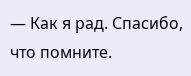— Как я рад. Спасибо, что помните.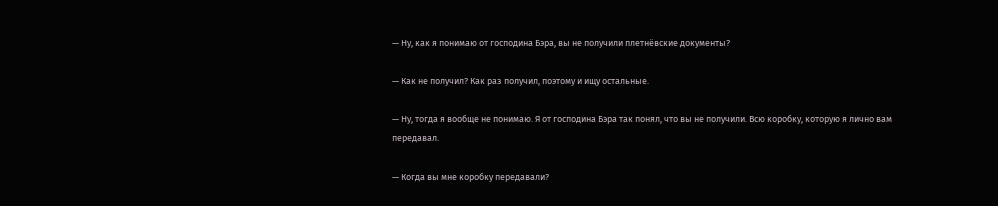— Ну, как я понимаю от господина Бэра, вы не получили плетнёвские документы?

— Как не получил? Как раз получил, поэтому и ищу остальные.

— Ну, тогда я вообще не понимаю. Я от господина Бэра так понял, что вы не получили. Всю коробку, которую я лично вам передавал.

— Когда вы мне коробку передавали?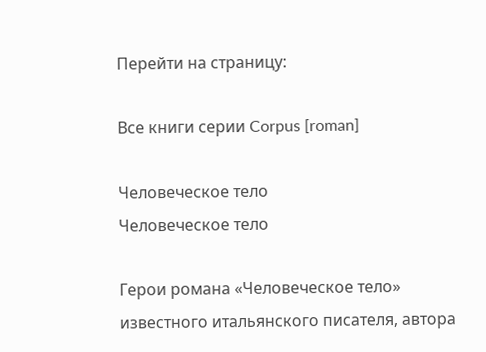Перейти на страницу:

Все книги серии Corpus [roman]

Человеческое тело
Человеческое тело

Герои романа «Человеческое тело» известного итальянского писателя, автора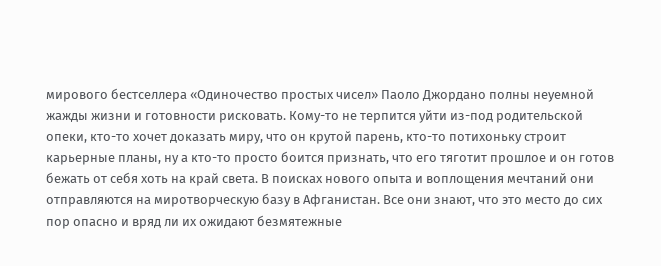мирового бестселлера «Одиночество простых чисел» Паоло Джордано полны неуемной жажды жизни и готовности рисковать. Кому-то не терпится уйти из-под родительской опеки, кто-то хочет доказать миру, что он крутой парень, кто-то потихоньку строит карьерные планы, ну а кто-то просто боится признать, что его тяготит прошлое и он готов бежать от себя хоть на край света. В поисках нового опыта и воплощения мечтаний они отправляются на миротворческую базу в Афганистан. Все они знают, что это место до сих пор опасно и вряд ли их ожидают безмятежные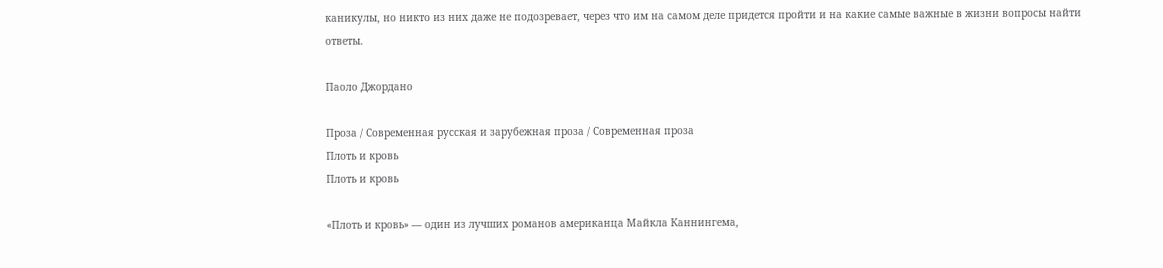каникулы, но никто из них даже не подозревает, через что им на самом деле придется пройти и на какие самые важные в жизни вопросы найти ответы.

Паоло Джордано

Проза / Современная русская и зарубежная проза / Современная проза
Плоть и кровь
Плоть и кровь

«Плоть и кровь» — один из лучших романов американца Майкла Каннингема,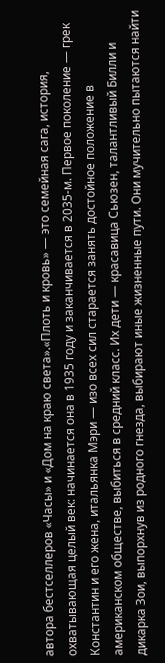автора бестселлеров «Часы» и «Дом на краю света».«Плоть и кровь» — это семейная сага, история, охватывающая целый век: начинается она в 1935 году и заканчивается в 2035-м. Первое поколение — грек Константин и его жена, итальянка Мэри — изо всех сил старается занять достойное положение в американском обществе, выбиться в средний класс. Их дети — красавица Сьюзен, талантливый Билли и дикарка Зои, выпорхнув из родного гнезда, выбирают иные жизненные пути. Они мучительно пытаются найти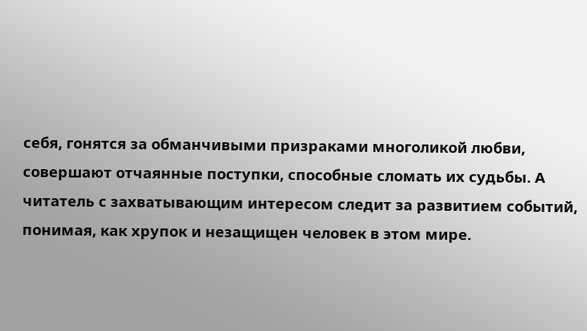себя, гонятся за обманчивыми призраками многоликой любви, совершают отчаянные поступки, способные сломать их судьбы. А читатель с захватывающим интересом следит за развитием событий, понимая, как хрупок и незащищен человек в этом мире.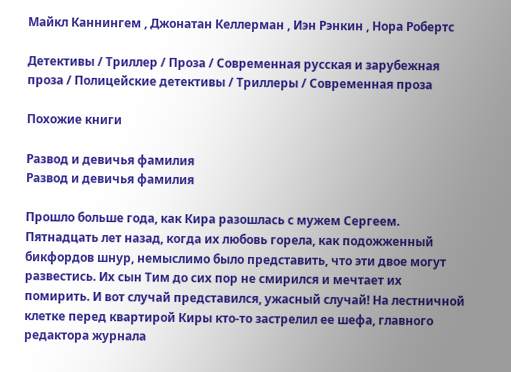Майкл Каннингем , Джонатан Келлерман , Иэн Рэнкин , Нора Робертс

Детективы / Триллер / Проза / Современная русская и зарубежная проза / Полицейские детективы / Триллеры / Современная проза

Похожие книги

Развод и девичья фамилия
Развод и девичья фамилия

Прошло больше года, как Кира разошлась с мужем Сергеем. Пятнадцать лет назад, когда их любовь горела, как подожженный бикфордов шнур, немыслимо было представить, что эти двое могут развестись. Их сын Тим до сих пор не смирился и мечтает их помирить. И вот случай представился, ужасный случай! На лестничной клетке перед квартирой Киры кто-то застрелил ее шефа, главного редактора журнала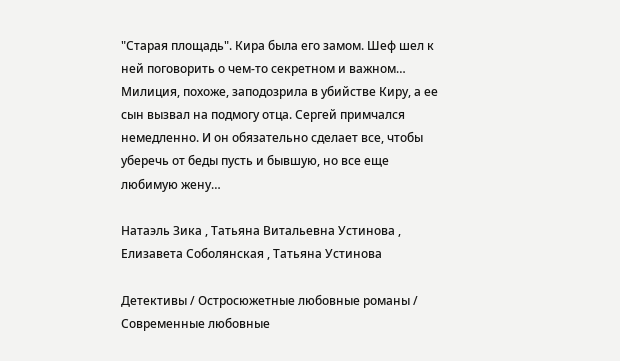"Старая площадь". Кира была его замом. Шеф шел к ней поговорить о чем-то секретном и важном… Милиция, похоже, заподозрила в убийстве Киру, а ее сын вызвал на подмогу отца. Сергей примчался немедленно. И он обязательно сделает все, чтобы уберечь от беды пусть и бывшую, но все еще любимую жену…

Натаэль Зика , Татьяна Витальевна Устинова , Елизавета Соболянская , Татьяна Устинова

Детективы / Остросюжетные любовные романы / Современные любовные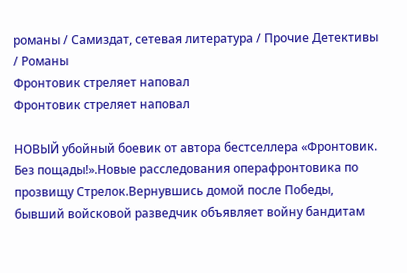романы / Самиздат, сетевая литература / Прочие Детективы / Романы
Фронтовик стреляет наповал
Фронтовик стреляет наповал

НОВЫЙ убойный боевик от автора бестселлера «Фронтовик. Без пощады!».Новые расследования операфронтовика по прозвищу Стрелок.Вернувшись домой после Победы, бывший войсковой разведчик объявляет войну бандитам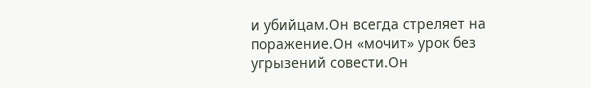и убийцам.Он всегда стреляет на поражение.Он «мочит» урок без угрызений совести.Он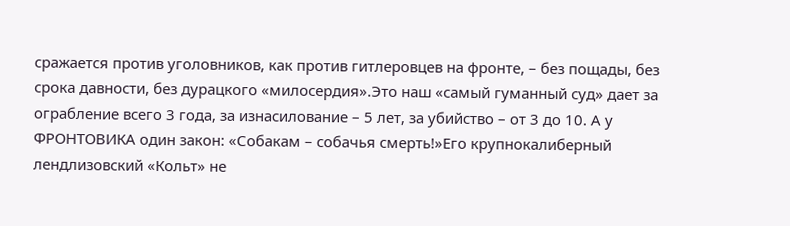сражается против уголовников, как против гитлеровцев на фронте, – без пощады, без срока давности, без дурацкого «милосердия».Это наш «самый гуманный суд» дает за ограбление всего 3 года, за изнасилование – 5 лет, за убийство – от 3 до 10. А у ФРОНТОВИКА один закон: «Собакам – собачья смерть!»Его крупнокалиберный лендлизовский «Кольт» не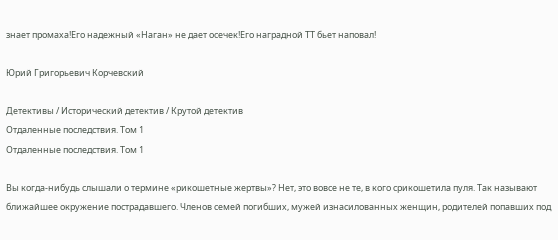знает промаха!Его надежный «Наган» не дает осечек!Его наградной ТТ бьет наповал!

Юрий Григорьевич Корчевский

Детективы / Исторический детектив / Крутой детектив
Отдаленные последствия. Том 1
Отдаленные последствия. Том 1

Вы когда-нибудь слышали о термине «рикошетные жертвы»? Нет, это вовсе не те, в кого срикошетила пуля. Так называют ближайшее окружение пострадавшего. Членов семей погибших, мужей изнасилованных женщин, родителей попавших под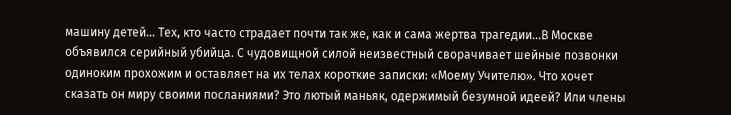машину детей… Тех, кто часто страдает почти так же, как и сама жертва трагедии…В Москве объявился серийный убийца. С чудовищной силой неизвестный сворачивает шейные позвонки одиноким прохожим и оставляет на их телах короткие записки: «Моему Учителю». Что хочет сказать он миру своими посланиями? Это лютый маньяк, одержимый безумной идеей? Или члены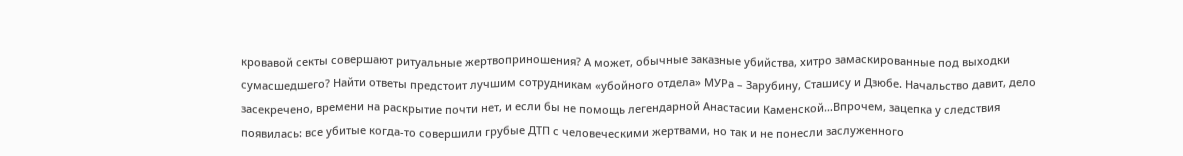кровавой секты совершают ритуальные жертвоприношения? А может, обычные заказные убийства, хитро замаскированные под выходки сумасшедшего? Найти ответы предстоит лучшим сотрудникам «убойного отдела» МУРа – Зарубину, Сташису и Дзюбе. Начальство давит, дело засекречено, времени на раскрытие почти нет, и если бы не помощь легендарной Анастасии Каменской…Впрочем, зацепка у следствия появилась: все убитые когда-то совершили грубые ДТП с человеческими жертвами, но так и не понесли заслуженного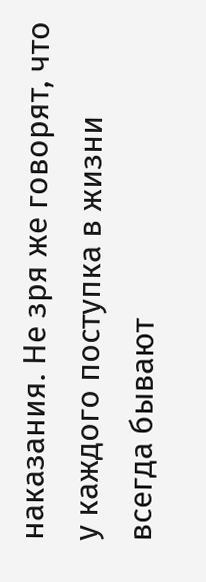наказания. Не зря же говорят, что у каждого поступка в жизни всегда бывают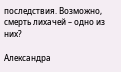последствия. Возможно, смерть лихачей – одно из них?

Александра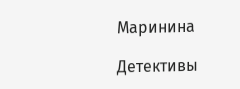Маринина

Детективы